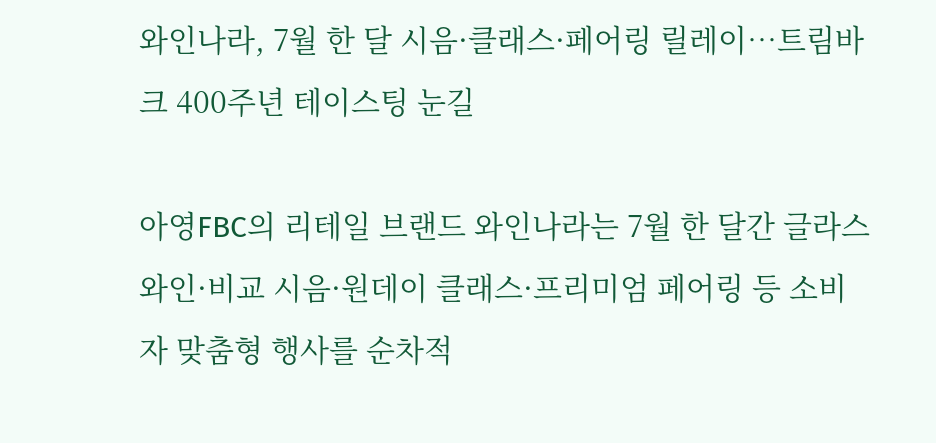와인나라, 7월 한 달 시음·클래스·페어링 릴레이…트림바크 400주년 테이스팅 눈길

아영FBC의 리테일 브랜드 와인나라는 7월 한 달간 글라스 와인·비교 시음·원데이 클래스·프리미엄 페어링 등 소비자 맞춤형 행사를 순차적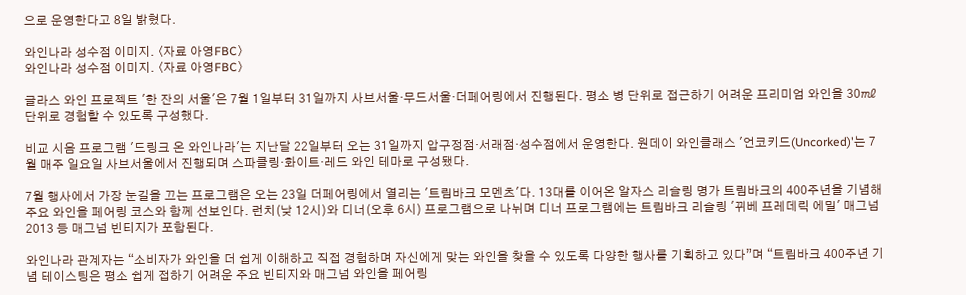으로 운영한다고 8일 밝혔다.

와인나라 성수점 이미지. 〈자료 아영FBC〉
와인나라 성수점 이미지. 〈자료 아영FBC〉

글라스 와인 프로젝트 '한 잔의 서울'은 7월 1일부터 31일까지 사브서울·무드서울·더페어링에서 진행된다. 평소 병 단위로 접근하기 어려운 프리미엄 와인을 30㎖ 단위로 경험할 수 있도록 구성했다.

비교 시음 프로그램 '드링크 온 와인나라'는 지난달 22일부터 오는 31일까지 압구정점·서래점·성수점에서 운영한다. 원데이 와인클래스 '언코키드(Uncorked)'는 7월 매주 일요일 사브서울에서 진행되며 스파클링·화이트·레드 와인 테마로 구성됐다.

7월 행사에서 가장 눈길을 끄는 프로그램은 오는 23일 더페어링에서 열리는 '트림바크 모멘츠'다. 13대를 이어온 알자스 리슬링 명가 트림바크의 400주년을 기념해 주요 와인을 페어링 코스와 함께 선보인다. 런치(낮 12시)와 디너(오후 6시) 프로그램으로 나뉘며 디너 프로그램에는 트림바크 리슬링 '뀌베 프레데릭 에밀' 매그넘 2013 등 매그넘 빈티지가 포함된다.

와인나라 관계자는 “소비자가 와인을 더 쉽게 이해하고 직접 경험하며 자신에게 맞는 와인을 찾을 수 있도록 다양한 행사를 기획하고 있다”며 “트림바크 400주년 기념 테이스팅은 평소 쉽게 접하기 어려운 주요 빈티지와 매그넘 와인을 페어링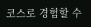코스로 경험할 수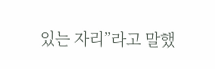있는 자리”라고 말했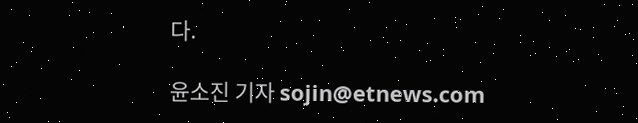다.

윤소진 기자 sojin@etnews.com